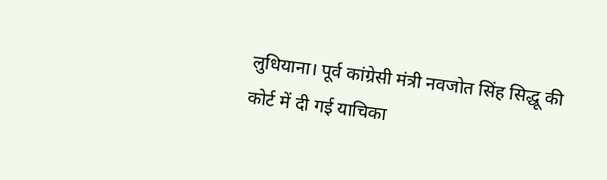लुधियाना। पूर्व कांग्रेसी मंत्री नवजोत सिंह सिद्धू की कोर्ट में दी गई याचिका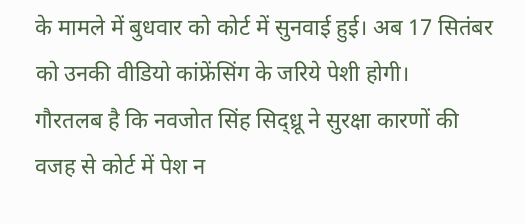के मामले में बुधवार को कोर्ट में सुनवाई हुई। अब 17 सितंबर को उनकी वीडियो कांफ्रेंसिंग के जरिये पेशी होगी।
गौरतलब है कि नवजोत सिंह सिद्ध्रू ने सुरक्षा कारणों की वजह से कोर्ट में पेश न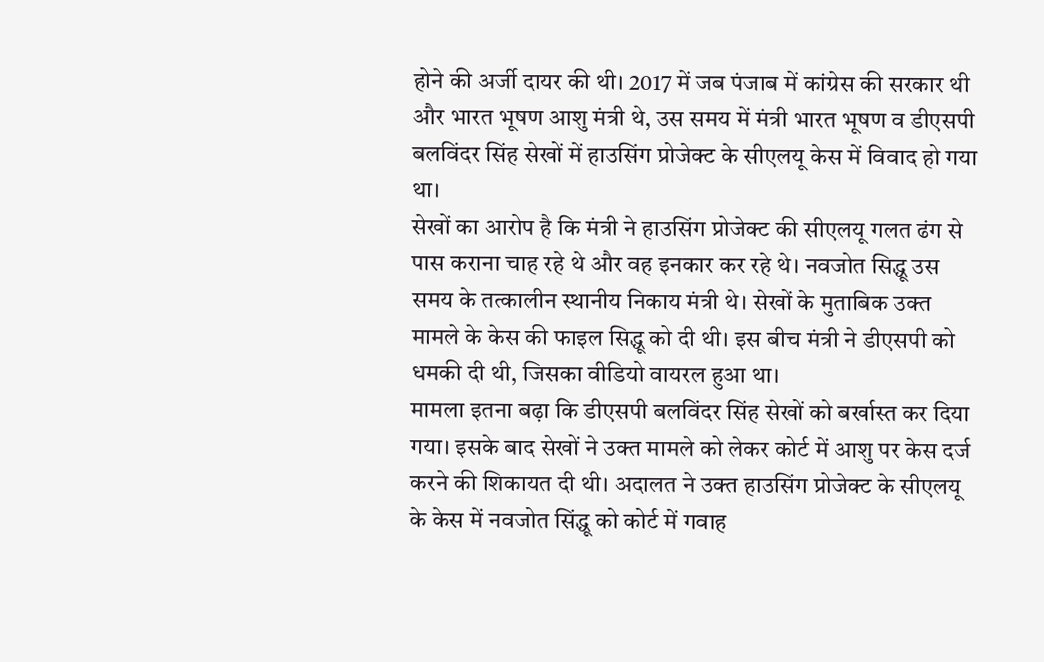होने की अर्जी दायर की थी। 2017 में जब पंजाब में कांग्रेस की सरकार थी और भारत भूषण आशु मंत्री थे, उस समय में मंत्री भारत भूषण व डीएसपी बलविंदर सिंह सेखों में हाउसिंग प्रोजेक्ट के सीएलयू केस में विवाद हो गया था।
सेखों का आरोप है कि मंत्री ने हाउसिंग प्रोजेक्ट की सीएलयू गलत ढंग से पास कराना चाह रहे थे और वह इनकार कर रहे थे। नवजोत सिद्धू उस समय के तत्कालीन स्थानीय निकाय मंत्री थे। सेखों के मुताबिक उक्त मामले के केस की फाइल सिद्धू को दी थी। इस बीच मंत्री ने डीएसपी को धमकी दी थी, जिसका वीडियो वायरल हुआ था।
मामला इतना बढ़ा कि डीएसपी बलविंदर सिंह सेखों को बर्खास्त कर दिया गया। इसके बाद सेखों ने उक्त मामले को लेकर कोर्ट में आशु पर केस दर्ज करने की शिकायत दी थी। अदालत ने उक्त हाउसिंग प्रोजेक्ट के सीएलयू के केस में नवजोत सिंद्धू को कोर्ट में गवाह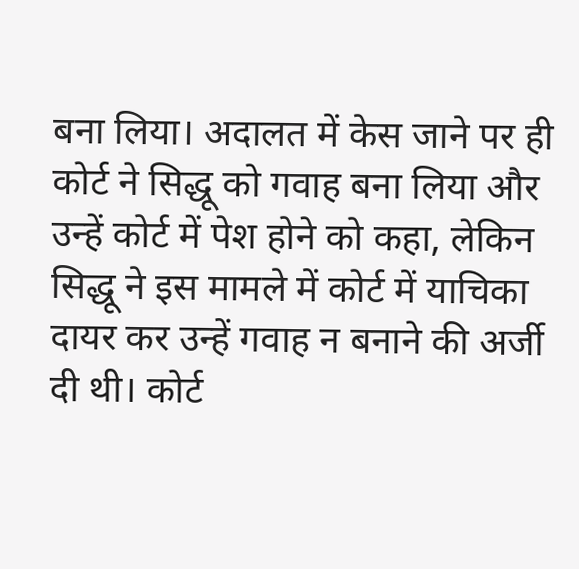बना लिया। अदालत में केस जाने पर ही कोर्ट ने सिद्धू को गवाह बना लिया और उन्हें कोर्ट में पेश होने को कहा, लेकिन सिद्धू ने इस मामले में कोर्ट में याचिका दायर कर उन्हें गवाह न बनाने की अर्जी दी थी। कोर्ट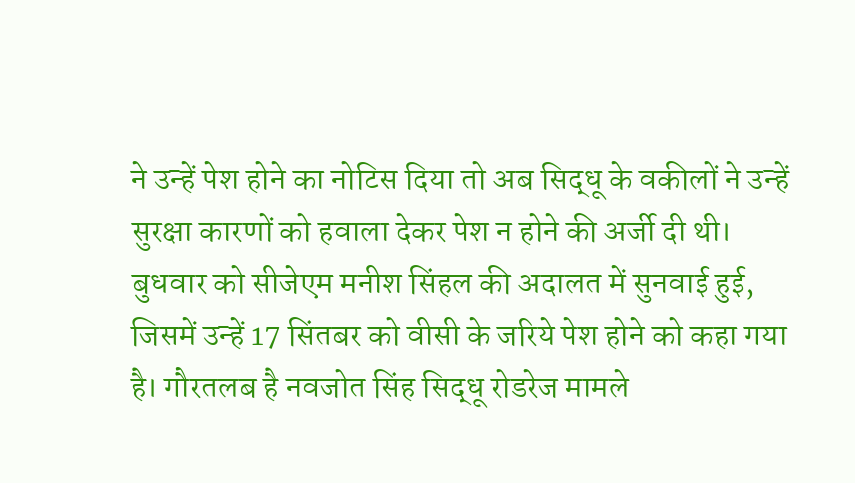ने उन्हें पेश होने का नोटिस दिया तो अब सिद्धू के वकीलों ने उन्हें सुरक्षा कारणों को हवाला देकर पेश न होने की अर्जी दी थी।
बुधवार को सीजेएम मनीश सिंहल की अदालत में सुनवाई हुई, जिसमें उन्हें 17 सिंतबर को वीसी के जरिये पेश होने को कहा गया है। गौरतलब है नवजोत सिंह सिद्धू रोडरेज मामले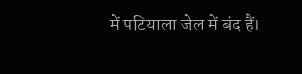में पटियाला जेल में बंद हैं।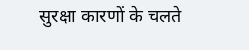सुरक्षा कारणों के चलते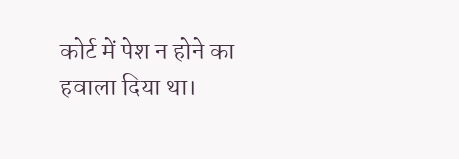कोर्ट में पेश न होने का हवाला दिया था।